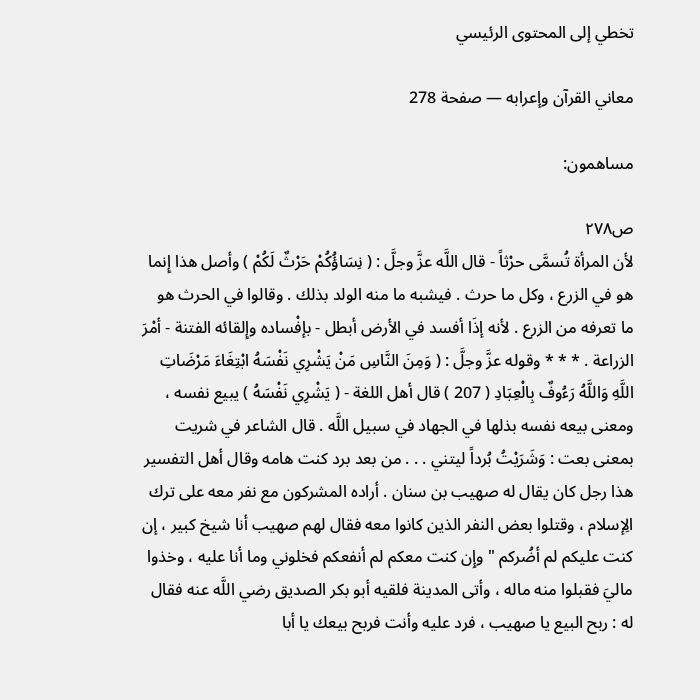تخطي إلى المحتوى الرئيسي

معاني القرآن وإعرابه — صفحة 278

مساهمون:

ص٢٧٨
لأن المرأة تُسمَّى حرْثاً - قال اللَّه عزَّ وجلَّ : ( نِسَاؤُكُمْ حَرْثٌ لَكُمْ ) وأصل هذا إِنما هو في الزرع ، وكل ما حرث . فيشبه ما منه الولد بذلك . وقالوا في الحرث هو ما تعرفه من الزرع . لأنه إذَا أفسد في الأرض أبطل - بإفْساده وإِلقائه الفتنة - أمْرَ الزراعة . * * * وقوله عزَّ وجلَّ : ( وَمِنَ النَّاسِ مَنْ يَشْرِي نَفْسَهُ ابْتِغَاءَ مَرْضَاتِ اللَّهِ وَاللَّهُ رَءُوفٌ بِالْعِبَادِ ( 207 ) قال أهل اللغة - ( يَشْرِي نَفْسَهُ ) يبيع نفسه ، ومعنى بيعه نفسه بذلها في الجهاد في سبيل اللَّه . قال الشاعر في شريت بمعنى بعت : وَشَرَيْتُ بُرداً ليتني . . . من بعد برد كنت هامه وقال أهل التفسير هذا رجل كان يقال له صهيب بن سنان . أراده المشركون مع نفر معه على ترك الِإسلام ، وقتلوا بعض النفر الذين كانوا معه فقال لهم صهيب أنا شيخ كبير ، إن كنت عليكم لم أضُركم " وإِن كنت معكم لم أنفعكم فخلوني وما أنا عليه ، وخذوا ماليَ فقبلوا منه ماله ، وأتى المدينة فلقيه أبو بكر الصديق رضي اللَّه عنه فقال له : ربح البيع يا صهيب ، فرد عليه وأنت فربح بيعك يا أبا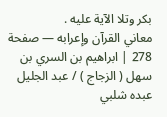بكر وتلا الآية عليه .
معاني القرآن وإعرابه — صفحة 278 | ابراهيم بن السري بن سهل ( الزجاج ) / عبد الجليل عبده شلبي